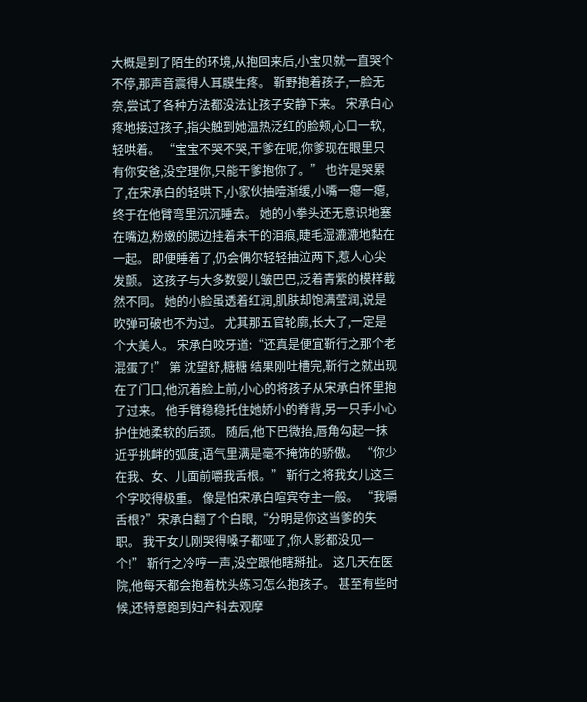大概是到了陌生的环境,从抱回来后,小宝贝就一直哭个不停,那声音震得人耳膜生疼。 靳野抱着孩子,一脸无奈,尝试了各种方法都没法让孩子安静下来。 宋承白心疼地接过孩子,指尖触到她温热泛红的脸颊,心口一软,轻哄着。 “宝宝不哭不哭,干爹在呢,你爹现在眼里只有你安爸,没空理你,只能干爹抱你了。” 也许是哭累了,在宋承白的轻哄下,小家伙抽噎渐缓,小嘴一瘪一瘪,终于在他臂弯里沉沉睡去。 她的小拳头还无意识地塞在嘴边,粉嫩的腮边挂着未干的泪痕,睫毛湿漉漉地黏在一起。 即便睡着了,仍会偶尔轻轻抽泣两下,惹人心尖发颤。 这孩子与大多数婴儿皱巴巴,泛着青紫的模样截然不同。 她的小脸虽透着红润,肌肤却饱满莹润,说是吹弹可破也不为过。 尤其那五官轮廓,长大了,一定是个大美人。 宋承白咬牙道:“还真是便宜靳行之那个老混蛋了!” 第 沈望舒,糖糖 结果刚吐槽完,靳行之就出现在了门口,他沉着脸上前,小心的将孩子从宋承白怀里抱了过来。 他手臂稳稳托住她娇小的脊背,另一只手小心护住她柔软的后颈。 随后,他下巴微抬,唇角勾起一抹近乎挑衅的弧度,语气里满是毫不掩饰的骄傲。 “你少在我、女、儿面前嚼我舌根。” 靳行之将我女儿这三个字咬得极重。 像是怕宋承白喧宾夺主一般。 “我嚼舌根?”宋承白翻了个白眼,“分明是你这当爹的失职。 我干女儿刚哭得嗓子都哑了,你人影都没见一个!” 靳行之冷哼一声,没空跟他瞎掰扯。 这几天在医院,他每天都会抱着枕头练习怎么抱孩子。 甚至有些时候,还特意跑到妇产科去观摩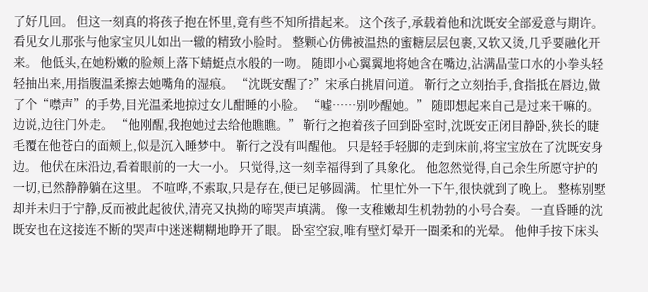了好几回。 但这一刻真的将孩子抱在怀里,竟有些不知所措起来。 这个孩子,承载着他和沈既安全部爱意与期许。 看见女儿那张与他家宝贝儿如出一辙的精致小脸时。 整颗心仿佛被温热的蜜糖层层包裹,又软又烫,几乎要融化开来。 他低头,在她粉嫩的脸颊上落下蜻蜓点水般的一吻。 随即小心翼翼地将她含在嘴边,沾满晶莹口水的小拳头轻轻抽出来,用指腹温柔擦去她嘴角的湿痕。 “沈既安醒了?”宋承白挑眉问道。 靳行之立刻抬手,食指抵在唇边,做了个“噤声”的手势,目光温柔地掠过女儿酣睡的小脸。 “嘘……别吵醒她。” 随即想起来自己是过来干嘛的。 边说,边往门外走。 “他刚醒,我抱她过去给他瞧瞧。” 靳行之抱着孩子回到卧室时,沈既安正闭目静卧,狭长的睫毛覆在他苍白的面颊上,似是沉入睡梦中。 靳行之没有叫醒他。 只是轻手轻脚的走到床前,将宝宝放在了沈既安身边。 他伏在床沿边,看着眼前的一大一小。 只觉得,这一刻幸福得到了具象化。 他忽然觉得,自己余生所愿守护的一切,已然静静躺在这里。 不喧哗,不索取,只是存在,便已足够圆满。 忙里忙外一下午,很快就到了晚上。 整栋别墅却并未归于宁静,反而被此起彼伏,清亮又执拗的啼哭声填满。 像一支稚嫩却生机勃勃的小号合奏。 一直昏睡的沈既安也在这接连不断的哭声中迷迷糊糊地睁开了眼。 卧室空寂,唯有壁灯晕开一圈柔和的光晕。 他伸手按下床头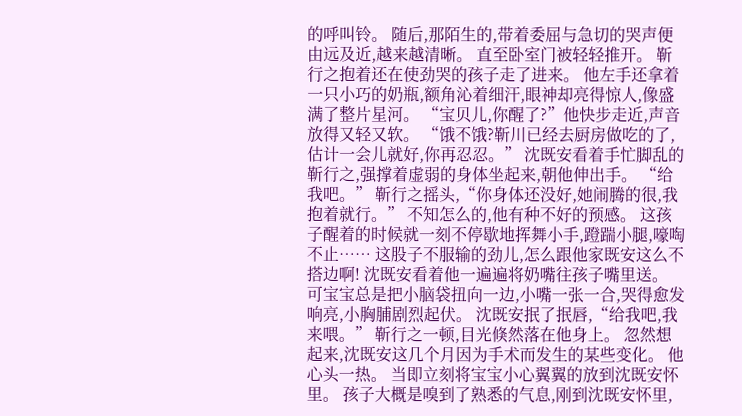的呼叫铃。 随后,那陌生的,带着委屈与急切的哭声便由远及近,越来越清晰。 直至卧室门被轻轻推开。 靳行之抱着还在使劲哭的孩子走了进来。 他左手还拿着一只小巧的奶瓶,额角沁着细汗,眼神却亮得惊人,像盛满了整片星河。 “宝贝儿,你醒了?”他快步走近,声音放得又轻又软。 “饿不饿?靳川已经去厨房做吃的了,估计一会儿就好,你再忍忍。” 沈既安看着手忙脚乱的靳行之,强撑着虚弱的身体坐起来,朝他伸出手。 “给我吧。” 靳行之摇头,“你身体还没好,她闹腾的很,我抱着就行。” 不知怎么的,他有种不好的预感。 这孩子醒着的时候就一刻不停歇地挥舞小手,蹬踹小腿,嚎啕不止…… 这股子不服输的劲儿,怎么跟他家既安这么不搭边啊! 沈既安看着他一遍遍将奶嘴往孩子嘴里送。 可宝宝总是把小脑袋扭向一边,小嘴一张一合,哭得愈发响亮,小胸脯剧烈起伏。 沈既安抿了抿唇,“给我吧,我来喂。” 靳行之一顿,目光倏然落在他身上。 忽然想起来,沈既安这几个月因为手术而发生的某些变化。 他心头一热。 当即立刻将宝宝小心翼翼的放到沈既安怀里。 孩子大概是嗅到了熟悉的气息,刚到沈既安怀里,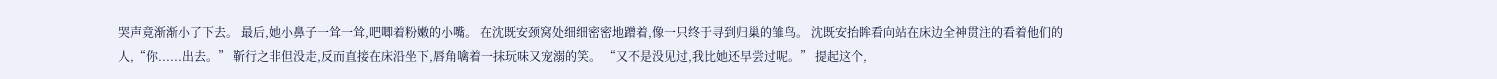哭声竟渐渐小了下去。 最后,她小鼻子一耸一耸,吧唧着粉嫩的小嘴。 在沈既安颈窝处细细密密地蹭着,像一只终于寻到归巢的雏鸟。 沈既安抬眸看向站在床边全神贯注的看着他们的人,“你......出去。” 靳行之非但没走,反而直接在床沿坐下,唇角噙着一抹玩味又宠溺的笑。 “又不是没见过,我比她还早尝过呢。” 提起这个,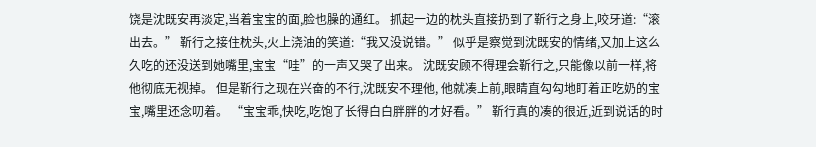饶是沈既安再淡定,当着宝宝的面,脸也臊的通红。 抓起一边的枕头直接扔到了靳行之身上,咬牙道:“滚出去。” 靳行之接住枕头,火上浇油的笑道:“我又没说错。” 似乎是察觉到沈既安的情绪,又加上这么久吃的还没送到她嘴里,宝宝“哇”的一声又哭了出来。 沈既安顾不得理会靳行之,只能像以前一样,将他彻底无视掉。 但是靳行之现在兴奋的不行,沈既安不理他, 他就凑上前,眼睛直勾勾地盯着正吃奶的宝宝,嘴里还念叨着。 “宝宝乖,快吃,吃饱了长得白白胖胖的才好看。” 靳行真的凑的很近,近到说话的时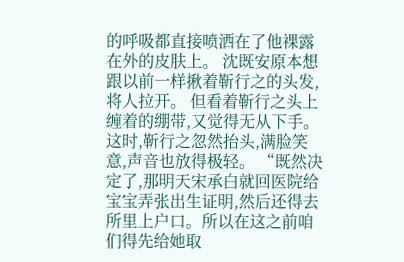的呼吸都直接喷洒在了他裸露在外的皮肤上。 沈既安原本想跟以前一样揪着靳行之的头发,将人拉开。 但看着靳行之头上缠着的绷带,又觉得无从下手。 这时,靳行之忽然抬头,满脸笑意,声音也放得极轻。 “既然决定了,那明天宋承白就回医院给宝宝弄张出生证明,然后还得去所里上户口。所以在这之前咱们得先给她取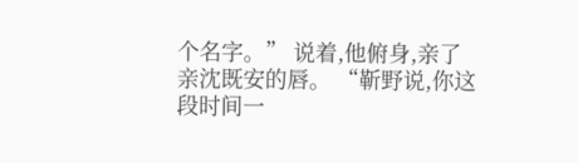个名字。” 说着,他俯身,亲了亲沈既安的唇。 “靳野说,你这段时间一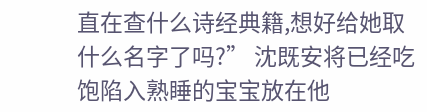直在查什么诗经典籍,想好给她取什么名字了吗?” 沈既安将已经吃饱陷入熟睡的宝宝放在他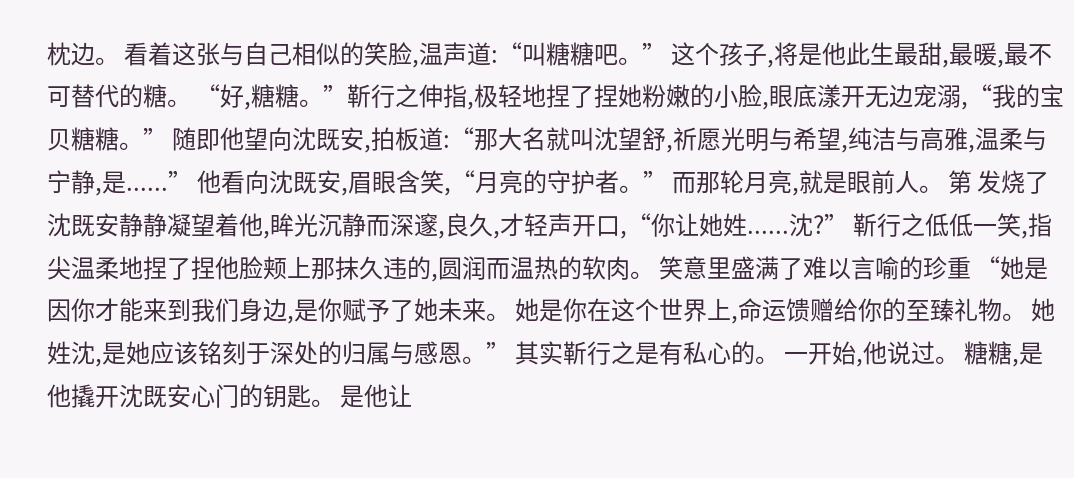枕边。 看着这张与自己相似的笑脸,温声道:“叫糖糖吧。” 这个孩子,将是他此生最甜,最暖,最不可替代的糖。 “好,糖糖。”靳行之伸指,极轻地捏了捏她粉嫩的小脸,眼底漾开无边宠溺,“我的宝贝糖糖。” 随即他望向沈既安,拍板道:“那大名就叫沈望舒,祈愿光明与希望,纯洁与高雅,温柔与宁静,是......” 他看向沈既安,眉眼含笑,“月亮的守护者。” 而那轮月亮,就是眼前人。 第 发烧了 沈既安静静凝望着他,眸光沉静而深邃,良久,才轻声开口,“你让她姓......沈?” 靳行之低低一笑,指尖温柔地捏了捏他脸颊上那抹久违的,圆润而温热的软肉。 笑意里盛满了难以言喻的珍重 “她是因你才能来到我们身边,是你赋予了她未来。 她是你在这个世界上,命运馈赠给你的至臻礼物。 她姓沈,是她应该铭刻于深处的归属与感恩。” 其实靳行之是有私心的。 一开始,他说过。 糖糖,是他撬开沈既安心门的钥匙。 是他让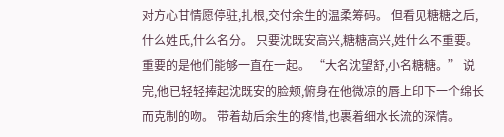对方心甘情愿停驻,扎根,交付余生的温柔筹码。 但看见糖糖之后,什么姓氏,什么名分。 只要沈既安高兴,糖糖高兴,姓什么不重要。 重要的是他们能够一直在一起。 “大名沈望舒,小名糖糖。” 说完,他已轻轻捧起沈既安的脸颊,俯身在他微凉的唇上印下一个绵长而克制的吻。 带着劫后余生的疼惜,也裹着细水长流的深情。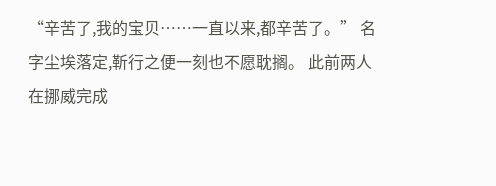“辛苦了,我的宝贝……一直以来,都辛苦了。” 名字尘埃落定,靳行之便一刻也不愿耽搁。 此前两人在挪威完成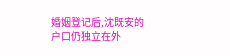婚姻登记后,沈既安的户口仍独立在外